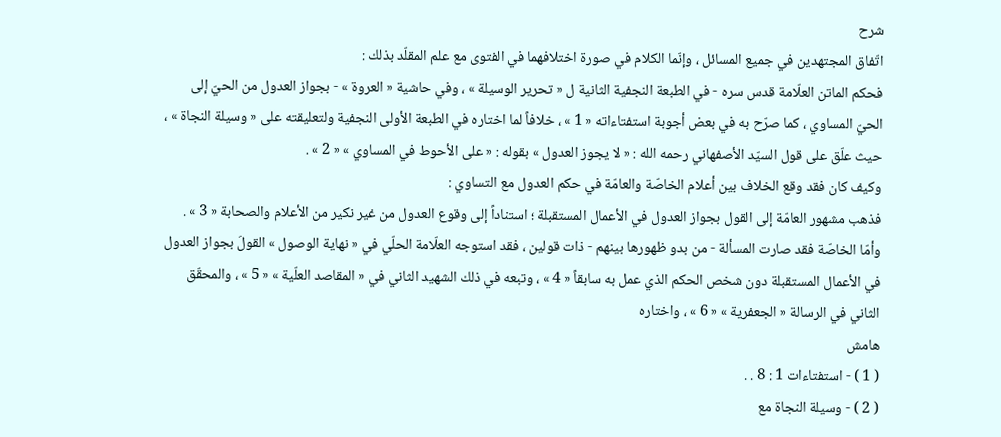شرح
اتّفاق المجتهدين في جميع المسائل ، وإنّما الكلام في صورة اختلافهما في الفتوى مع علم المقلّد بذلك :
فحكم الماتن العلّامة قدس سره - في الطبعة النجفية الثانية ل « تحرير الوسيلة » ، وفي حاشية « العروة » - بجواز العدول من الحيّ إلى الحيّ المساوي ، كما صرّح به في بعض أجوبة استفتاءاته « 1 » ، خلافاً لما اختاره في الطبعة الأولى النجفية ولتعليقته على « وسيلة النجاة » ، حيث علّق على قول السيّد الأصفهاني رحمه الله : « لا يجوز العدول » بقوله : « على الأحوط في المساوي » « 2 » .
وكيف كان فقد وقع الخلاف بين أعلام الخاصّة والعامّة في حكم العدول مع التساوي :
فذهب مشهور العامّة إلى القول بجواز العدول في الأعمال المستقبلة ؛ استناداً إلى وقوع العدول من غير نكير من الأعلام والصحابة « 3 » .
وأمّا الخاصّة فقد صارت المسألة - من بدو ظهورها بينهم - ذات قولين ، فقد استوجه العلّامة الحلّي في « نهاية الوصول » القولَ بجواز العدول في الأعمال المستقبلة دون شخص الحكم الذي عمل به سابقاً « 4 » ، وتبعه في ذلك الشهيد الثاني في « المقاصد العلّية » « 5 » ، والمحقّق الثاني في الرسالة « الجعفرية » « 6 » ، واختاره
هامش
( 1 ) - استفتاءات 1 : 8 . .
( 2 ) - وسيلة النجاة مع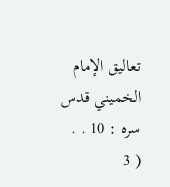تعاليق الإمام الخميني قدس سره : 10 . .
( 3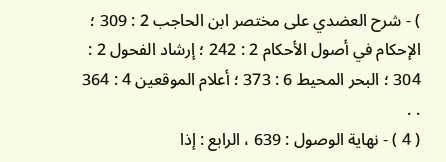) - شرح العضدي على مختصر ابن الحاجب 2 : 309 ؛ الإحكام في أصول الأحكام 2 : 242 ؛ إرشاد الفحول 2 : 304 ؛ البحر المحيط 6 : 373 ؛ أعلام الموقعين 4 : 364 . .
( 4 ) - نهاية الوصول : 639 ، الرابع : إذا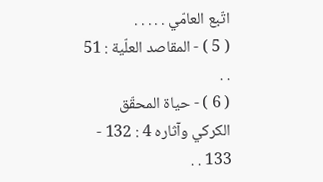اتّبع العامّي . . . . .
( 5 ) - المقاصد العلّية : 51 . .
( 6 ) - حياة المحقّق الكركي وآثاره 4 : 132 - 133 . .